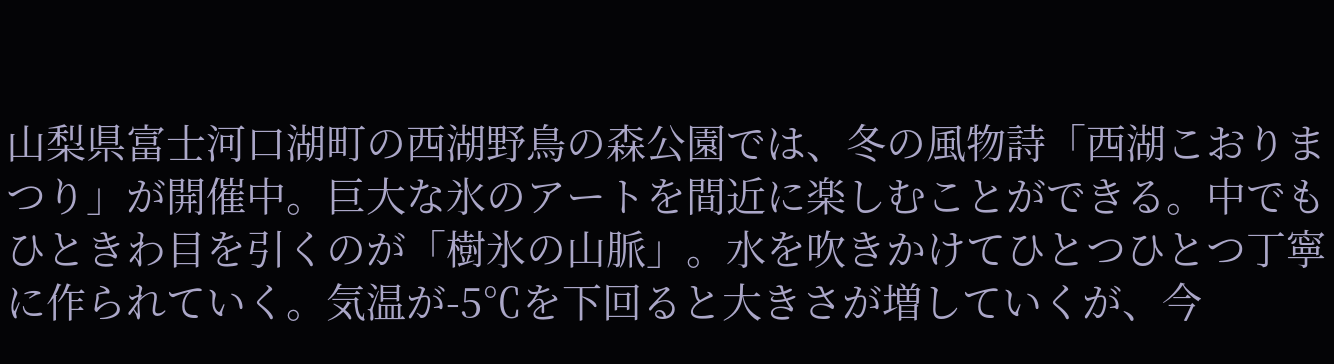山梨県富士河口湖町の西湖野鳥の森公園では、冬の風物詩「西湖こおりまつり」が開催中。巨大な氷のアートを間近に楽しむことができる。中でもひときわ目を引くのが「樹氷の山脈」。水を吹きかけてひとつひとつ丁寧に作られていく。気温が-5℃を下回ると大きさが増していくが、今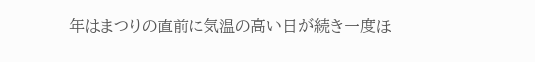年はまつりの直前に気温の高い日が続き一度ほ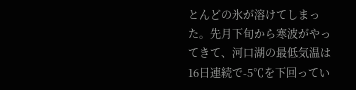とんどの氷が溶けてしまった。先月下旬から寒波がやってきて、河口湖の最低気温は16日連続で-5℃を下回ってい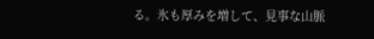る。氷も厚みを増して、見事な山脈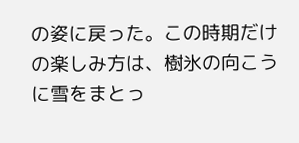の姿に戻った。この時期だけの楽しみ方は、樹氷の向こうに雪をまとっ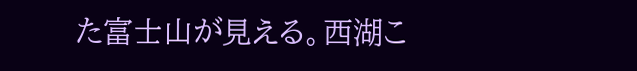た富士山が見える。西湖こ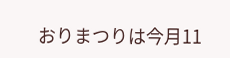おりまつりは今月11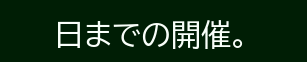日までの開催。